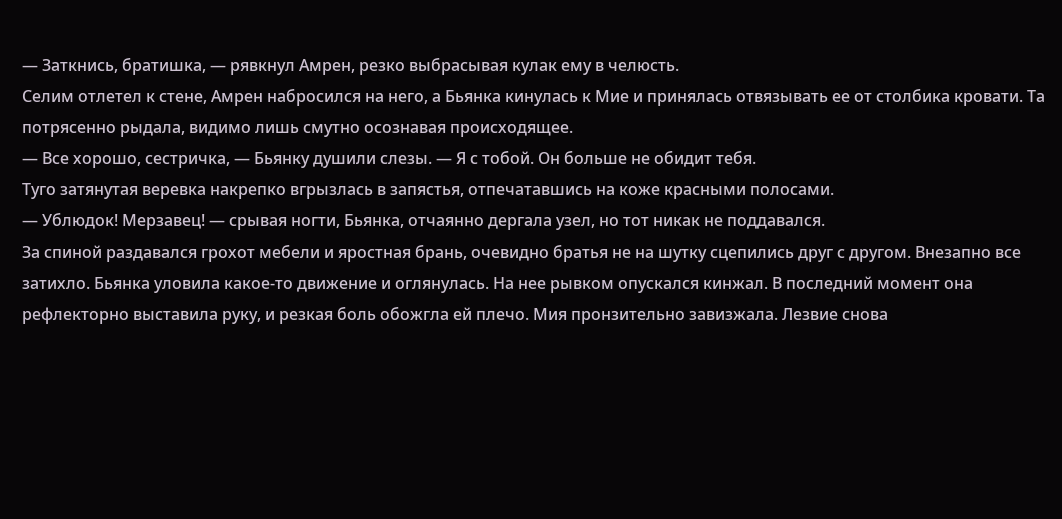— Заткнись, братишка, — рявкнул Амрен, резко выбрасывая кулак ему в челюсть.
Селим отлетел к стене, Амрен набросился на него, а Бьянка кинулась к Мие и принялась отвязывать ее от столбика кровати. Та потрясенно рыдала, видимо лишь смутно осознавая происходящее.
— Все хорошо, сестричка, — Бьянку душили слезы. — Я с тобой. Он больше не обидит тебя.
Туго затянутая веревка накрепко вгрызлась в запястья, отпечатавшись на коже красными полосами.
— Ублюдок! Мерзавец! — срывая ногти, Бьянка, отчаянно дергала узел, но тот никак не поддавался.
За спиной раздавался грохот мебели и яростная брань, очевидно братья не на шутку сцепились друг с другом. Внезапно все затихло. Бьянка уловила какое-то движение и оглянулась. На нее рывком опускался кинжал. В последний момент она рефлекторно выставила руку, и резкая боль обожгла ей плечо. Мия пронзительно завизжала. Лезвие снова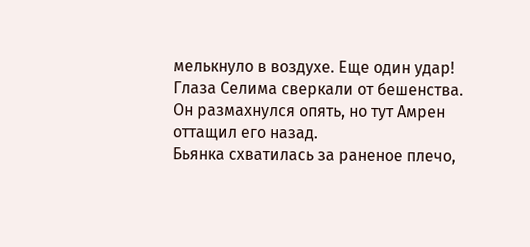мелькнуло в воздухе. Еще один удар! Глаза Селима сверкали от бешенства. Он размахнулся опять, но тут Амрен оттащил его назад.
Бьянка схватилась за раненое плечо,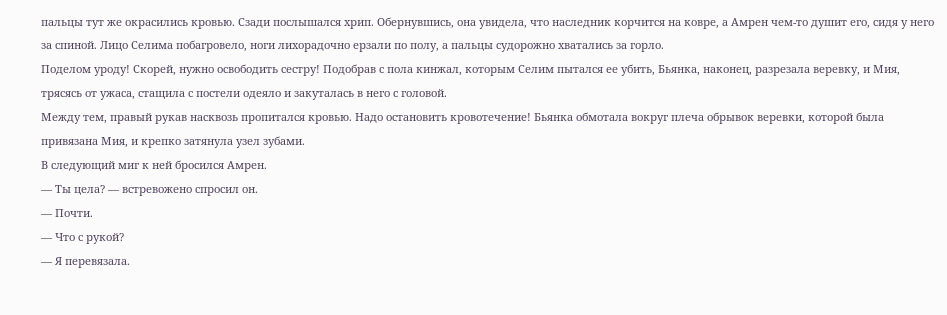пальцы тут же окрасились кровью. Сзади послышался хрип. Обернувшись, она увидела, что наследник корчится на ковре, а Амрен чем-то душит его, сидя у него за спиной. Лицо Селима побагровело, ноги лихорадочно ерзали по полу, а пальцы судорожно хватались за горло.
Поделом уроду! Скорей, нужно освободить сестру! Подобрав с пола кинжал, которым Селим пытался ее убить, Бьянка, наконец, разрезала веревку, и Мия, трясясь от ужаса, стащила с постели одеяло и закуталась в него с головой.
Между тем, правый рукав насквозь пропитался кровью. Надо остановить кровотечение! Бьянка обмотала вокруг плеча обрывок веревки, которой была привязана Мия, и крепко затянула узел зубами.
В следующий миг к ней бросился Амрен.
— Ты цела? — встревожено спросил он.
— Почти.
— Что с рукой?
— Я перевязала.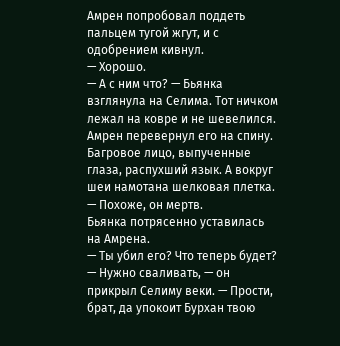Амрен попробовал поддеть пальцем тугой жгут, и с одобрением кивнул.
— Хорошо.
— А с ним что? — Бьянка взглянула на Селима. Тот ничком лежал на ковре и не шевелился.
Амрен перевернул его на спину. Багровое лицо, выпученные глаза, распухший язык. А вокруг шеи намотана шелковая плетка.
— Похоже, он мертв.
Бьянка потрясенно уставилась на Амрена.
— Ты убил его? Что теперь будет?
— Нужно сваливать, — он прикрыл Селиму веки. — Прости, брат, да упокоит Бурхан твою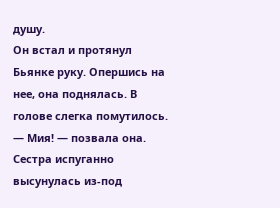душу.
Он встал и протянул Бьянке руку. Опершись на нее, она поднялась. В голове слегка помутилось.
— Мия! — позвала она.
Сестра испуганно высунулась из-под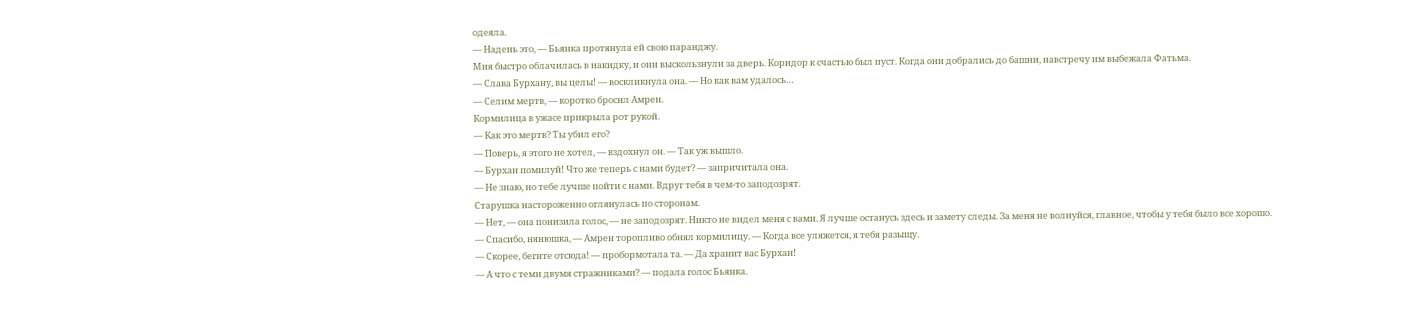одеяла.
— Надень это, — Бьянка протянула ей свою паранджу.
Мия быстро облачилась в накидку, и они выскользнули за дверь. Коридор к счастью был пуст. Когда они добрались до башни, навстречу им выбежала Фатьма.
— Слава Бурхану, вы целы! — воскликнула она. — Но как вам удалось…
— Селим мертв, — коротко бросил Амрен.
Кормилица в ужасе прикрыла рот рукой.
— Как это мертв? Ты убил его?
— Поверь, я этого не хотел, — вздохнул он. — Так уж вышло.
— Бурхан помилуй! Что же теперь с нами будет? — запричитала она.
— Не знаю, но тебе лучше пойти с нами. Вдруг тебя в чем-то заподозрят.
Старушка настороженно оглянулась по сторонам.
— Нет, — она понизила голос, — не заподозрят. Никто не видел меня с вами. Я лучше останусь здесь и замету следы. За меня не волнуйся, главное, чтобы у тебя было все хорошо.
— Спасибо, нянюшка, — Амрен торопливо обнял кормилицу. — Когда все уляжется, я тебя разыщу.
— Скорее, бегите отсюда! — пробормотала та. — Да хранит вас Бурхан!
— А что с теми двумя стражниками? — подала голос Бьянка.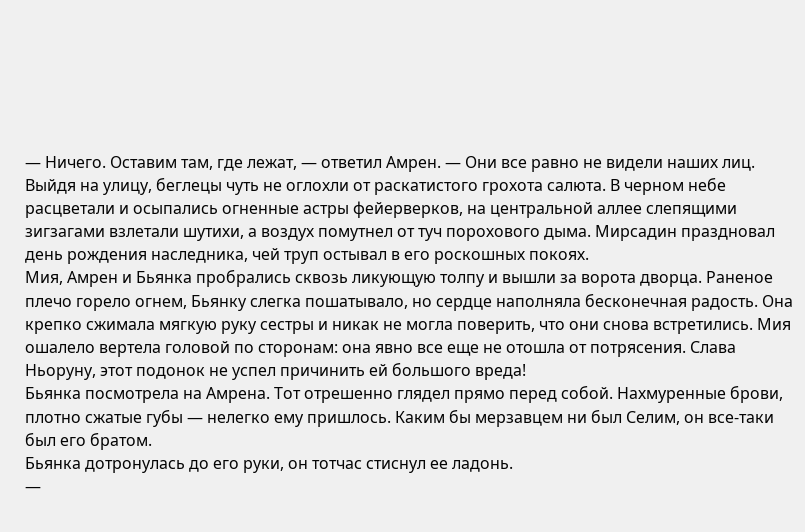— Ничего. Оставим там, где лежат, — ответил Амрен. — Они все равно не видели наших лиц.
Выйдя на улицу, беглецы чуть не оглохли от раскатистого грохота салюта. В черном небе расцветали и осыпались огненные астры фейерверков, на центральной аллее слепящими зигзагами взлетали шутихи, а воздух помутнел от туч порохового дыма. Мирсадин праздновал день рождения наследника, чей труп остывал в его роскошных покоях.
Мия, Амрен и Бьянка пробрались сквозь ликующую толпу и вышли за ворота дворца. Раненое плечо горело огнем, Бьянку слегка пошатывало, но сердце наполняла бесконечная радость. Она крепко сжимала мягкую руку сестры и никак не могла поверить, что они снова встретились. Мия ошалело вертела головой по сторонам: она явно все еще не отошла от потрясения. Слава Ньоруну, этот подонок не успел причинить ей большого вреда!
Бьянка посмотрела на Амрена. Тот отрешенно глядел прямо перед собой. Нахмуренные брови, плотно сжатые губы — нелегко ему пришлось. Каким бы мерзавцем ни был Селим, он все-таки был его братом.
Бьянка дотронулась до его руки, он тотчас стиснул ее ладонь.
—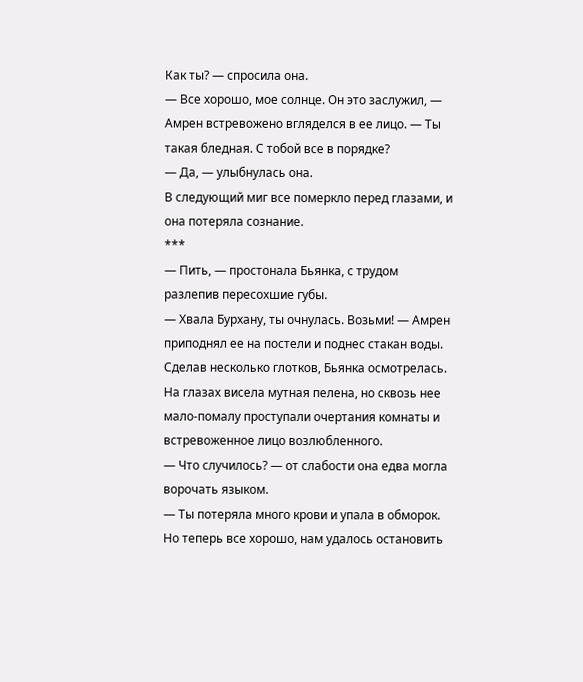Как ты? — спросила она.
— Все хорошо, мое солнце. Он это заслужил, — Амрен встревожено вгляделся в ее лицо. — Ты такая бледная. С тобой все в порядке?
— Да, — улыбнулась она.
В следующий миг все померкло перед глазами, и она потеряла сознание.
***
— Пить, — простонала Бьянка, с трудом разлепив пересохшие губы.
— Хвала Бурхану, ты очнулась. Возьми! — Амрен приподнял ее на постели и поднес стакан воды.
Сделав несколько глотков, Бьянка осмотрелась. На глазах висела мутная пелена, но сквозь нее мало-помалу проступали очертания комнаты и встревоженное лицо возлюбленного.
— Что случилось? — от слабости она едва могла ворочать языком.
— Ты потеряла много крови и упала в обморок. Но теперь все хорошо, нам удалось остановить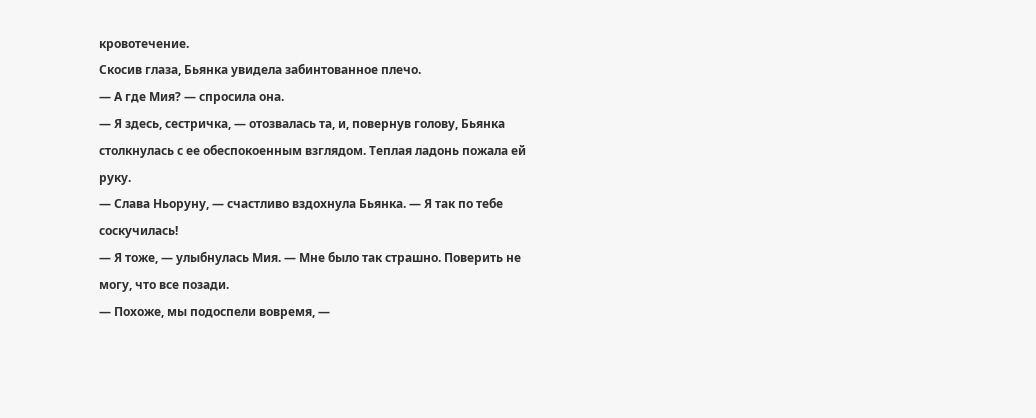кровотечение.
Скосив глаза, Бьянка увидела забинтованное плечо.
— А где Мия? — спросила она.
— Я здесь, сестричка, — отозвалась та, и, повернув голову, Бьянка столкнулась с ее обеспокоенным взглядом. Теплая ладонь пожала ей руку.
— Слава Ньоруну, — счастливо вздохнула Бьянка. — Я так по тебе соскучилась!
— Я тоже, — улыбнулась Мия. — Мне было так страшно. Поверить не могу, что все позади.
— Похоже, мы подоспели вовремя, —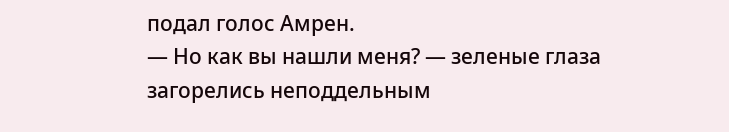подал голос Амрен.
— Но как вы нашли меня? — зеленые глаза загорелись неподдельным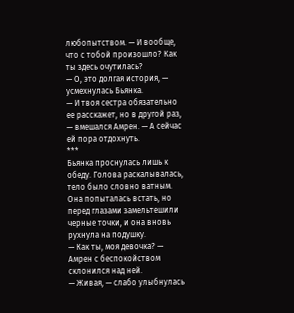любопытством. — И вообще, что с тобой произошло? Как ты здесь очутилась?
— О, это долгая история, — усмехнулась Бьянка.
— И твоя сестра обязательно ее расскажет, но в другой раз, — вмешался Амрен. — А сейчас ей пора отдохнуть.
***
Бьянка проснулась лишь к обеду. Голова раскалывалась, тело было словно ватным. Она попыталась встать, но перед глазами замельтешили черные точки, и она вновь рухнула на подушку.
— Как ты, моя девочка? — Амрен с беспокойством склонился над ней.
— Живая, — слабо улыбнулась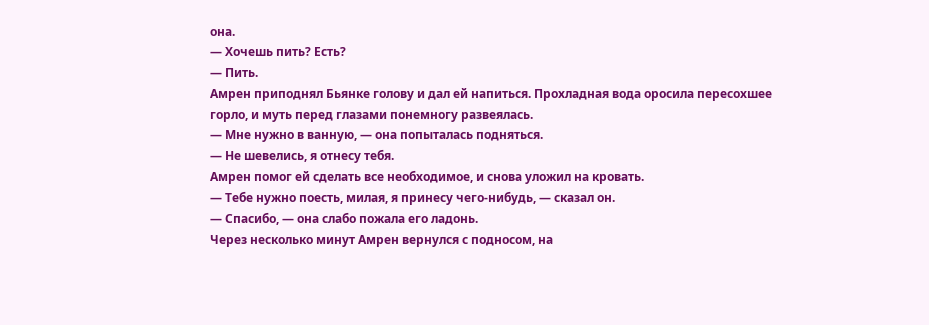она.
— Хочешь пить? Есть?
— Пить.
Амрен приподнял Бьянке голову и дал ей напиться. Прохладная вода оросила пересохшее горло, и муть перед глазами понемногу развеялась.
— Мне нужно в ванную, — она попыталась подняться.
— Не шевелись, я отнесу тебя.
Амрен помог ей сделать все необходимое, и снова уложил на кровать.
— Тебе нужно поесть, милая, я принесу чего-нибудь, — сказал он.
— Спасибо, — она слабо пожала его ладонь.
Через несколько минут Амрен вернулся с подносом, на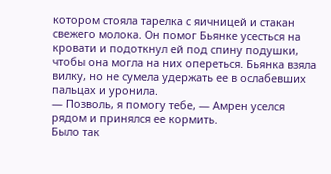котором стояла тарелка с яичницей и стакан свежего молока. Он помог Бьянке усесться на кровати и подоткнул ей под спину подушки, чтобы она могла на них опереться. Бьянка взяла вилку, но не сумела удержать ее в ослабевших пальцах и уронила.
— Позволь, я помогу тебе, — Амрен уселся рядом и принялся ее кормить.
Было так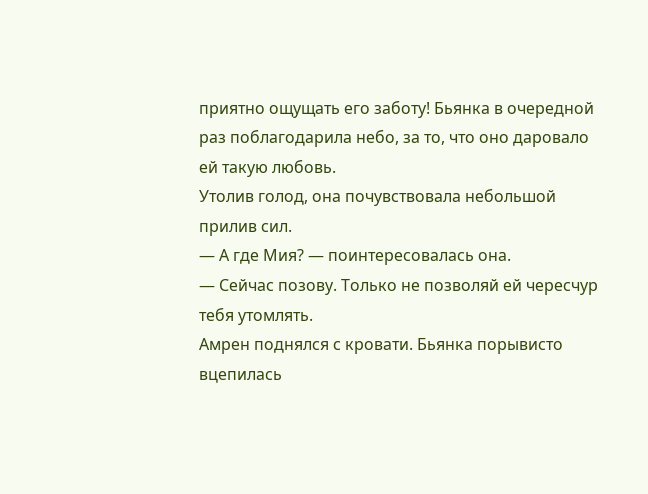приятно ощущать его заботу! Бьянка в очередной раз поблагодарила небо, за то, что оно даровало ей такую любовь.
Утолив голод, она почувствовала небольшой прилив сил.
— А где Мия? — поинтересовалась она.
— Сейчас позову. Только не позволяй ей чересчур тебя утомлять.
Амрен поднялся с кровати. Бьянка порывисто вцепилась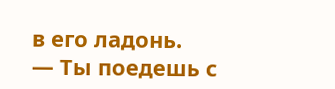в его ладонь.
— Ты поедешь с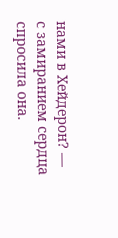нами в Хейдерон? — с замиранием сердца спросила она.